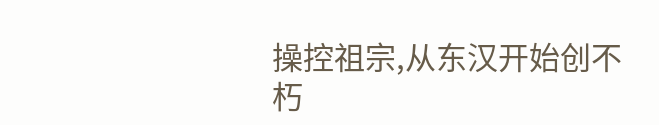操控祖宗,从东汉开始创不朽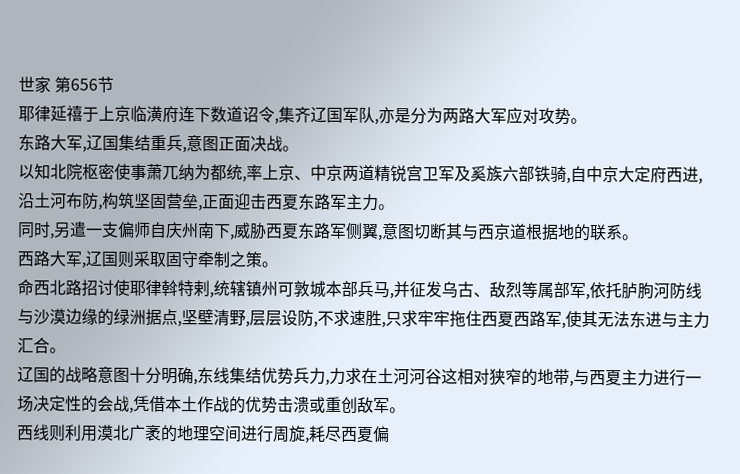世家 第656节
耶律延禧于上京临潢府连下数道诏令,集齐辽国军队,亦是分为两路大军应对攻势。
东路大军,辽国集结重兵,意图正面决战。
以知北院枢密使事萧兀纳为都统,率上京、中京两道精锐宫卫军及奚族六部铁骑,自中京大定府西进,沿土河布防,构筑坚固营垒,正面迎击西夏东路军主力。
同时,另遣一支偏师自庆州南下,威胁西夏东路军侧翼,意图切断其与西京道根据地的联系。
西路大军,辽国则采取固守牵制之策。
命西北路招讨使耶律斡特剌,统辖镇州可敦城本部兵马,并征发乌古、敌烈等属部军,依托胪朐河防线与沙漠边缘的绿洲据点,坚壁清野,层层设防,不求速胜,只求牢牢拖住西夏西路军,使其无法东进与主力汇合。
辽国的战略意图十分明确,东线集结优势兵力,力求在土河河谷这相对狭窄的地带,与西夏主力进行一场决定性的会战,凭借本土作战的优势击溃或重创敌军。
西线则利用漠北广袤的地理空间进行周旋,耗尽西夏偏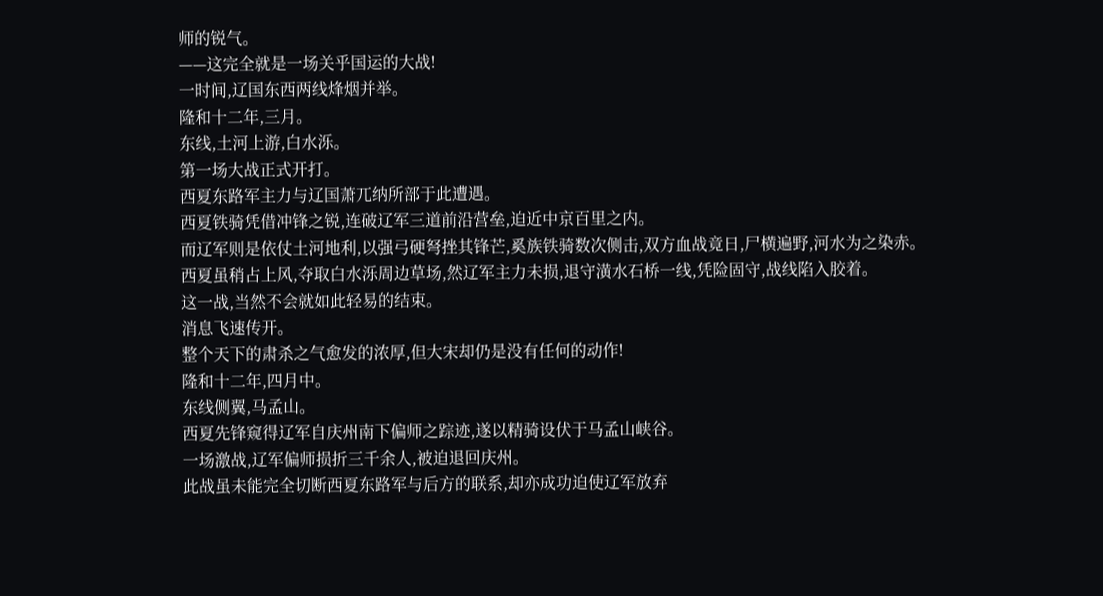师的锐气。
——这完全就是一场关乎国运的大战!
一时间,辽国东西两线烽烟并举。
隆和十二年,三月。
东线,土河上游,白水泺。
第一场大战正式开打。
西夏东路军主力与辽国萧兀纳所部于此遭遇。
西夏铁骑凭借冲锋之锐,连破辽军三道前沿营垒,迫近中京百里之内。
而辽军则是依仗土河地利,以强弓硬弩挫其锋芒,奚族铁骑数次侧击,双方血战竟日,尸横遍野,河水为之染赤。
西夏虽稍占上风,夺取白水泺周边草场,然辽军主力未损,退守潢水石桥一线,凭险固守,战线陷入胶着。
这一战,当然不会就如此轻易的结束。
消息飞速传开。
整个天下的肃杀之气愈发的浓厚,但大宋却仍是没有任何的动作!
隆和十二年,四月中。
东线侧翼,马孟山。
西夏先锋窥得辽军自庆州南下偏师之踪迹,遂以精骑设伏于马孟山峡谷。
一场激战,辽军偏师损折三千余人,被迫退回庆州。
此战虽未能完全切断西夏东路军与后方的联系,却亦成功迫使辽军放弃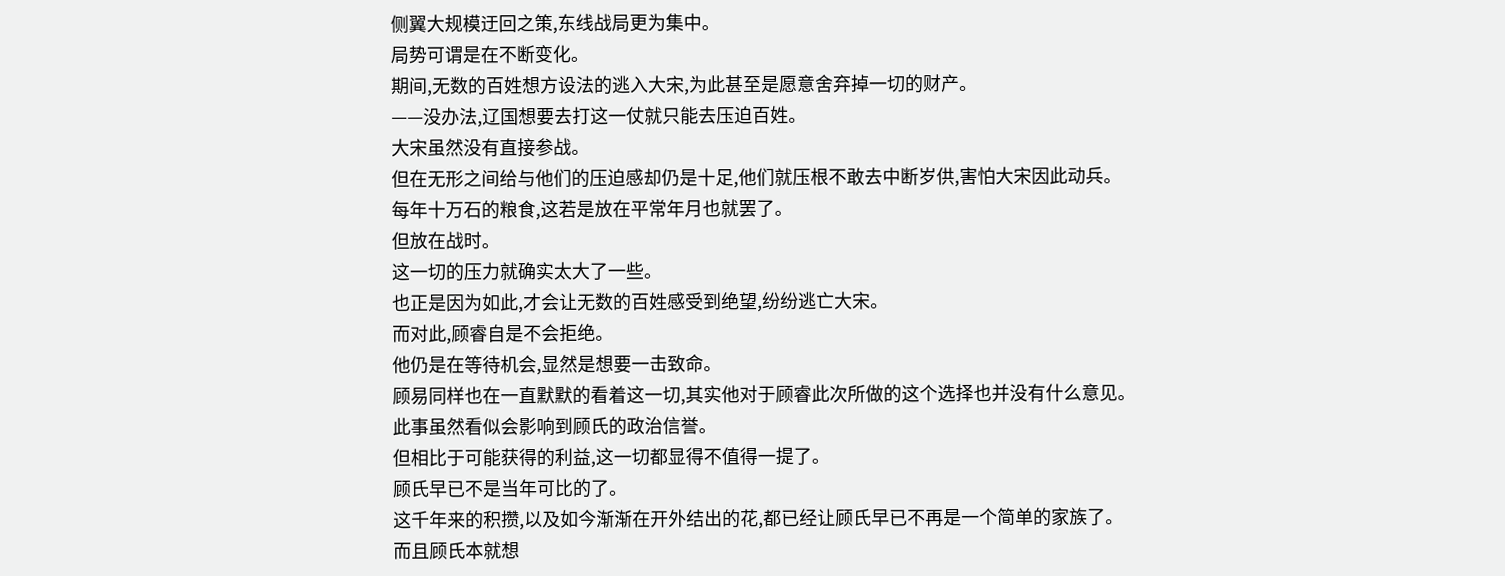侧翼大规模迂回之策,东线战局更为集中。
局势可谓是在不断变化。
期间,无数的百姓想方设法的逃入大宋,为此甚至是愿意舍弃掉一切的财产。
——没办法,辽国想要去打这一仗就只能去压迫百姓。
大宋虽然没有直接参战。
但在无形之间给与他们的压迫感却仍是十足,他们就压根不敢去中断岁供,害怕大宋因此动兵。
每年十万石的粮食,这若是放在平常年月也就罢了。
但放在战时。
这一切的压力就确实太大了一些。
也正是因为如此,才会让无数的百姓感受到绝望,纷纷逃亡大宋。
而对此,顾睿自是不会拒绝。
他仍是在等待机会,显然是想要一击致命。
顾易同样也在一直默默的看着这一切,其实他对于顾睿此次所做的这个选择也并没有什么意见。
此事虽然看似会影响到顾氏的政治信誉。
但相比于可能获得的利益,这一切都显得不值得一提了。
顾氏早已不是当年可比的了。
这千年来的积攒,以及如今渐渐在开外结出的花,都已经让顾氏早已不再是一个简单的家族了。
而且顾氏本就想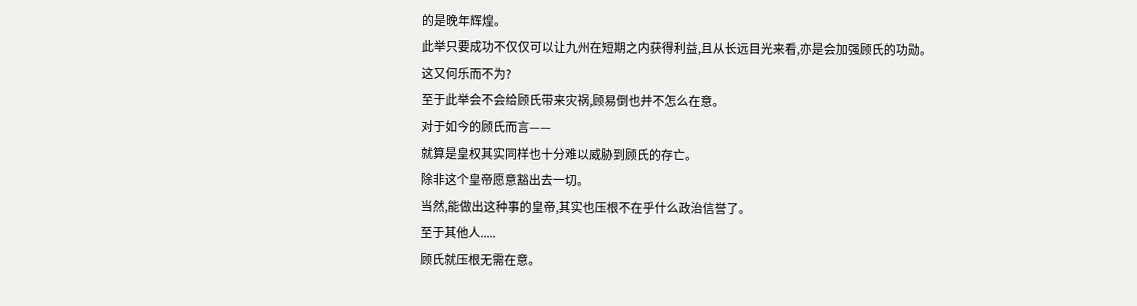的是晚年辉煌。
此举只要成功不仅仅可以让九州在短期之内获得利益,且从长远目光来看,亦是会加强顾氏的功勋。
这又何乐而不为?
至于此举会不会给顾氏带来灾祸,顾易倒也并不怎么在意。
对于如今的顾氏而言——
就算是皇权其实同样也十分难以威胁到顾氏的存亡。
除非这个皇帝愿意豁出去一切。
当然,能做出这种事的皇帝,其实也压根不在乎什么政治信誉了。
至于其他人.....
顾氏就压根无需在意。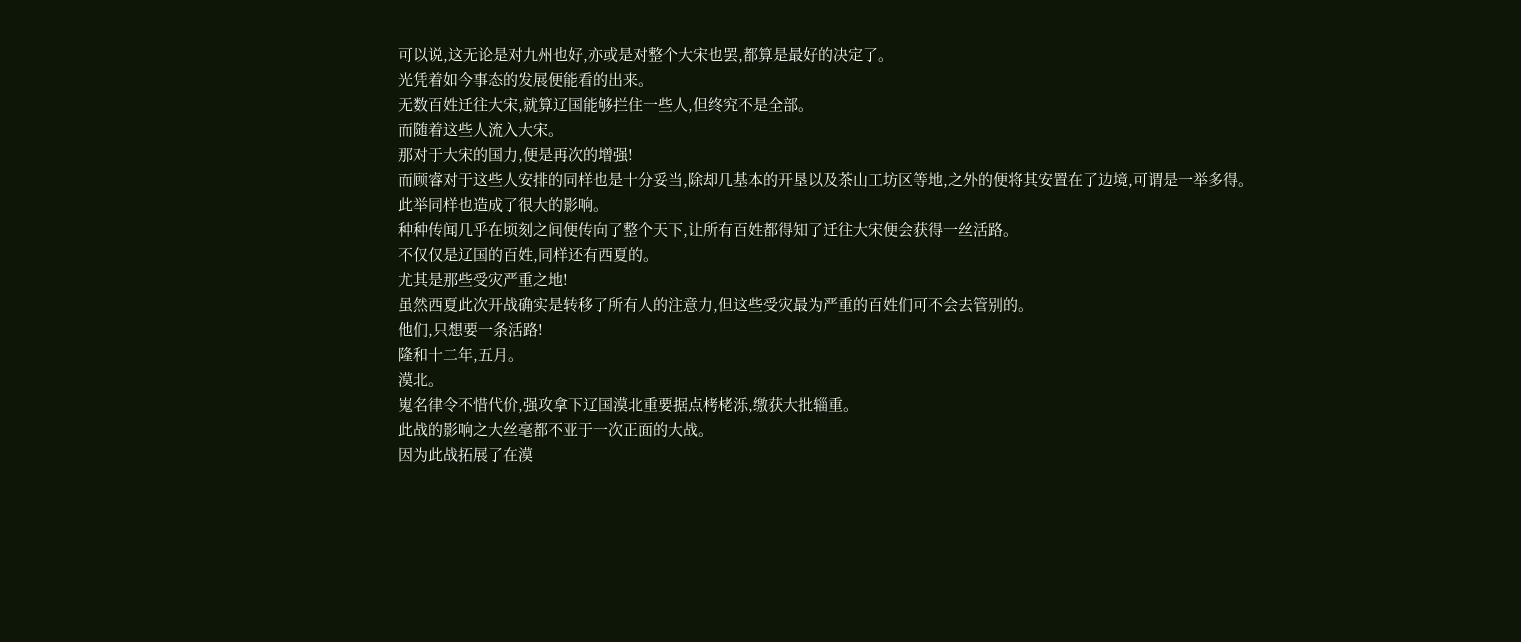可以说,这无论是对九州也好,亦或是对整个大宋也罢,都算是最好的决定了。
光凭着如今事态的发展便能看的出来。
无数百姓迁往大宋,就算辽国能够拦住一些人,但终究不是全部。
而随着这些人流入大宋。
那对于大宋的国力,便是再次的增强!
而顾睿对于这些人安排的同样也是十分妥当,除却几基本的开垦以及茶山工坊区等地,之外的便将其安置在了边境,可谓是一举多得。
此举同样也造成了很大的影响。
种种传闻几乎在顷刻之间便传向了整个天下,让所有百姓都得知了迁往大宋便会获得一丝活路。
不仅仅是辽国的百姓,同样还有西夏的。
尤其是那些受灾严重之地!
虽然西夏此次开战确实是转移了所有人的注意力,但这些受灾最为严重的百姓们可不会去管别的。
他们,只想要一条活路!
隆和十二年,五月。
漠北。
嵬名律令不惜代价,强攻拿下辽国漠北重要据点栲栳泺,缴获大批辎重。
此战的影响之大丝毫都不亚于一次正面的大战。
因为此战拓展了在漠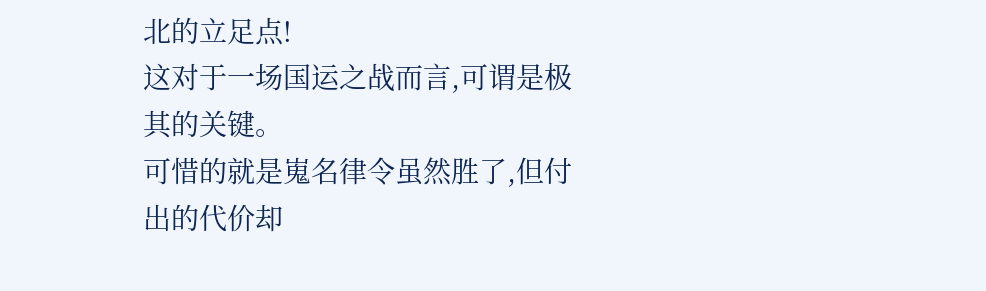北的立足点!
这对于一场国运之战而言,可谓是极其的关键。
可惜的就是嵬名律令虽然胜了,但付出的代价却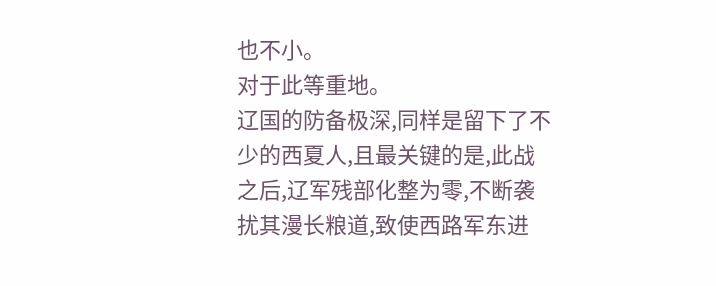也不小。
对于此等重地。
辽国的防备极深,同样是留下了不少的西夏人,且最关键的是,此战之后,辽军残部化整为零,不断袭扰其漫长粮道,致使西路军东进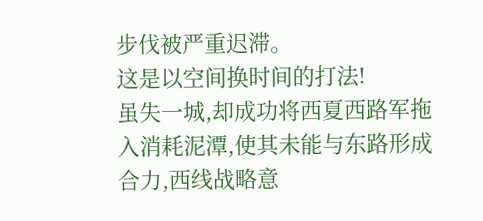步伐被严重迟滞。
这是以空间换时间的打法!
虽失一城,却成功将西夏西路军拖入消耗泥潭,使其未能与东路形成合力,西线战略意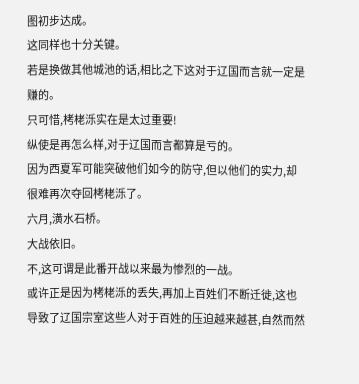图初步达成。
这同样也十分关键。
若是换做其他城池的话,相比之下这对于辽国而言就一定是赚的。
只可惜,栲栳泺实在是太过重要!
纵使是再怎么样,对于辽国而言都算是亏的。
因为西夏军可能突破他们如今的防守,但以他们的实力,却很难再次夺回栲栳泺了。
六月,潢水石桥。
大战依旧。
不,这可谓是此番开战以来最为惨烈的一战。
或许正是因为栲栳泺的丢失,再加上百姓们不断迁徙,这也导致了辽国宗室这些人对于百姓的压迫越来越甚,自然而然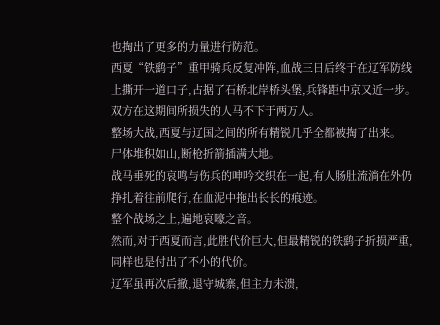也掏出了更多的力量进行防范。
西夏“铁鹞子”重甲骑兵反复冲阵,血战三日后终于在辽军防线上撕开一道口子,占据了石桥北岸桥头堡,兵锋距中京又近一步。
双方在这期间所损失的人马不下于两万人。
整场大战,西夏与辽国之间的所有精锐几乎全都被掏了出来。
尸体堆积如山,断枪折箭插满大地。
战马垂死的哀鸣与伤兵的呻吟交织在一起,有人肠肚流淌在外仍挣扎着往前爬行,在血泥中拖出长长的痕迹。
整个战场之上,遍地哀嚎之音。
然而,对于西夏而言,此胜代价巨大,但最精锐的铁鹞子折损严重,同样也是付出了不小的代价。
辽军虽再次后撤,退守城寨,但主力未溃,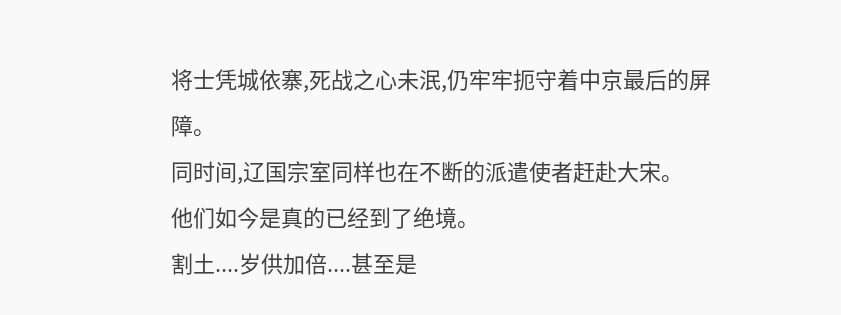将士凭城依寨,死战之心未泯,仍牢牢扼守着中京最后的屏障。
同时间,辽国宗室同样也在不断的派遣使者赶赴大宋。
他们如今是真的已经到了绝境。
割土....岁供加倍....甚至是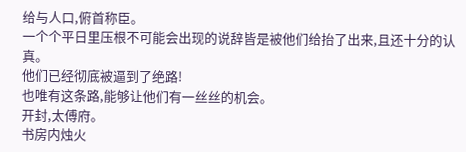给与人口,俯首称臣。
一个个平日里压根不可能会出现的说辞皆是被他们给抬了出来,且还十分的认真。
他们已经彻底被逼到了绝路!
也唯有这条路,能够让他们有一丝丝的机会。
开封,太傅府。
书房内烛火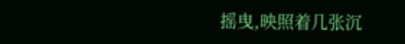摇曳,映照着几张沉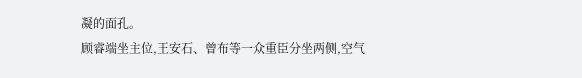凝的面孔。
顾睿端坐主位,王安石、曾布等一众重臣分坐两侧,空气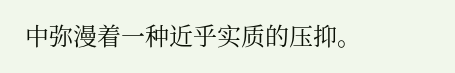中弥漫着一种近乎实质的压抑。